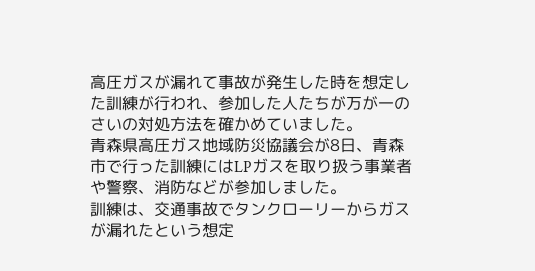高圧ガスが漏れて事故が発生した時を想定した訓練が行われ、参加した人たちが万が一のさいの対処方法を確かめていました。
青森県高圧ガス地域防災協議会が8日、青森市で行った訓練にはLPガスを取り扱う事業者や警察、消防などが参加しました。
訓練は、交通事故でタンクローリーからガスが漏れたという想定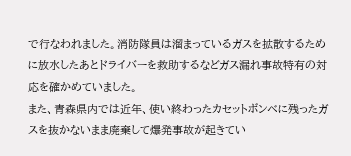で行なわれました。消防隊員は溜まっているガスを拡散するために放水したあとドライバーを救助するなどガス漏れ事故特有の対応を確かめていました。
また、青森県内では近年、使い終わったカセットボンベに残ったガスを抜かないまま廃棄して爆発事故が起きてい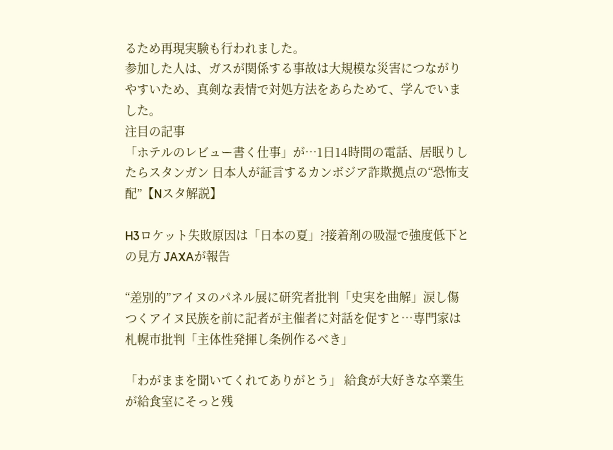るため再現実験も行われました。
参加した人は、ガスが関係する事故は大規模な災害につながりやすいため、真剣な表情で対処方法をあらためて、学んでいました。
注目の記事
「ホテルのレビュー書く仕事」が…1日14時間の電話、居眠りしたらスタンガン 日本人が証言するカンボジア詐欺拠点の“恐怖支配”【Nスタ解説】

H3ロケット失敗原因は「日本の夏」?接着剤の吸湿で強度低下との見方 JAXAが報告

“差別的”アイヌのパネル展に研究者批判「史実を曲解」涙し傷つくアイヌ民族を前に記者が主催者に対話を促すと…専門家は札幌市批判「主体性発揮し条例作るべき」

「わがままを聞いてくれてありがとう」 給食が大好きな卒業生が給食室にそっと残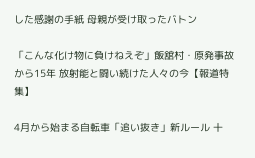した感謝の手紙 母親が受け取ったバトン

「こんな化け物に負けねえぞ」飯舘村・原発事故から15年 放射能と闘い続けた人々の今【報道特集】

4月から始まる自転車「追い抜き」新ルール 十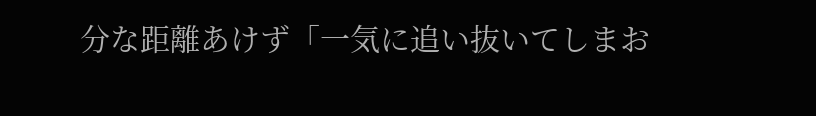分な距離あけず「一気に追い抜いてしまお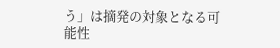う」は摘発の対象となる可能性